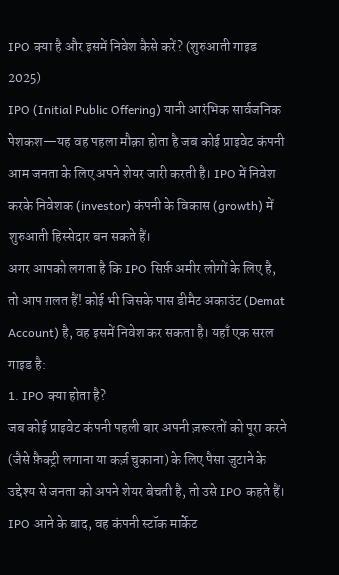IPO क्या है और इसमें निवेश कैसे करें? (शुरुआती गाइड 2025)
IPO (Initial Public Offering) यानी आरंभिक सार्वजनिक पेशकश—यह वह पहला मौक़ा होता है जब कोई प्राइवेट कंपनी आम जनता के लिए अपने शेयर जारी करती है। IPO में निवेश करके निवेशक (investor) कंपनी के विकास (growth) में शुरुआती हिस्सेदार बन सकते हैं।
अगर आपको लगता है कि IPO सिर्फ़ अमीर लोगों के लिए है, तो आप ग़लत हैं! कोई भी जिसके पास डीमैट अकाउंट (Demat Account) है, वह इसमें निवेश कर सकता है। यहाँ एक सरल गाइड है:
1. IPO क्या होता है?
जब कोई प्राइवेट कंपनी पहली बार अपनी ज़रूरतों को पूरा करने (जैसे फ़ैक्ट्री लगाना या कर्ज़ चुकाना) के लिए पैसा जुटाने के उद्देश्य से जनता को अपने शेयर बेचती है, तो उसे IPO कहते हैं। IPO आने के बाद, वह कंपनी स्टॉक मार्केट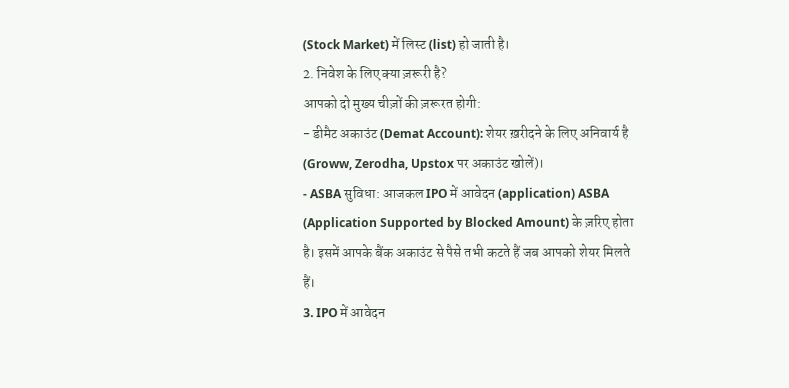(Stock Market) में लिस्ट (list) हो जाती है।
2. निवेश के लिए क्या ज़रूरी है?
आपको दो मुख्य चीज़ों की ज़रूरत होगी:
- डीमैट अकाउंट (Demat Account): शेयर ख़रीदने के लिए अनिवार्य है (Groww, Zerodha, Upstox पर अकाउंट खोलें)।
- ASBA सुविधा: आजकल IPO में आवेदन (application) ASBA (Application Supported by Blocked Amount) के ज़रिए होता है। इसमें आपके बैंक अकाउंट से पैसे तभी कटते हैं जब आपको शेयर मिलते हैं।
3. IPO में आवेदन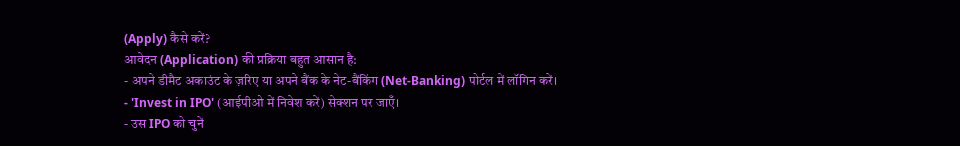(Apply) कैसे करें?
आवेदन (Application) की प्रक्रिया बहुत आसान है:
- अपने डीमैट अकाउंट के ज़रिए या अपने बैंक के नेट-बैंकिंग (Net-Banking) पोर्टल में लॉगिन करें।
- 'Invest in IPO' (आईपीओ में निवेश करें) सेक्शन पर जाएँ।
- उस IPO को चुनें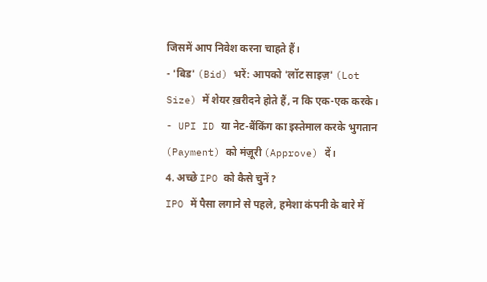जिसमें आप निवेश करना चाहते हैं।
- 'बिड' (Bid) भरें: आपको 'लॉट साइज़' (Lot Size) में शेयर ख़रीदने होते हैं, न कि एक-एक करके।
- UPI ID या नेट-बैंकिंग का इस्तेमाल करके भुगतान (Payment) को मंज़ूरी (Approve) दें।
4. अच्छे IPO को कैसे चुनें?
IPO में पैसा लगाने से पहले, हमेशा कंपनी के बारे में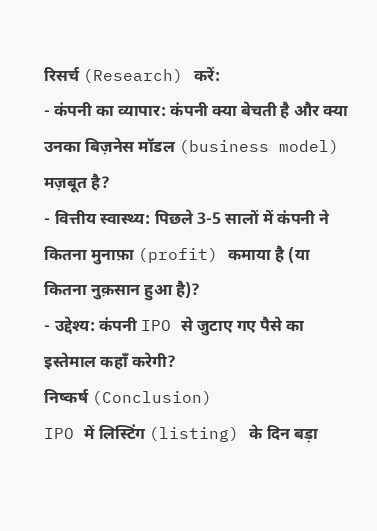रिसर्च (Research) करें:
- कंपनी का व्यापार: कंपनी क्या बेचती है और क्या उनका बिज़नेस मॉडल (business model) मज़बूत है?
- वित्तीय स्वास्थ्य: पिछले 3-5 सालों में कंपनी ने कितना मुनाफ़ा (profit) कमाया है (या कितना नुक़सान हुआ है)?
- उद्देश्य: कंपनी IPO से जुटाए गए पैसे का इस्तेमाल कहाँ करेगी?
निष्कर्ष (Conclusion)
IPO में लिस्टिंग (listing) के दिन बड़ा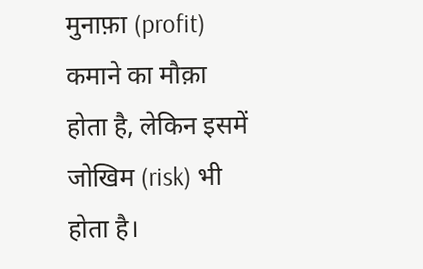मुनाफ़ा (profit) कमाने का मौक़ा होता है, लेकिन इसमें जोखिम (risk) भी होता है।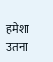हमेशा उतना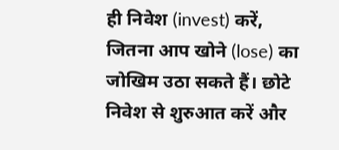ही निवेश (invest) करें, जितना आप खोने (lose) का जोखिम उठा सकते हैं। छोटे निवेश से शुरुआत करें और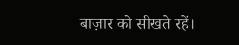बाज़ार को सीखते रहें।